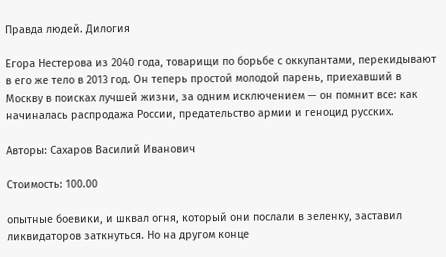Правда людей. Дилогия

Егора Нестерова из 2040 года, товарищи по борьбе с оккупантами, перекидывают в его же тело в 2013 год. Он теперь простой молодой парень, приехавший в Москву в поисках лучшей жизни, за одним исключением — он помнит все: как начиналась распродажа России, предательство армии и геноцид русских.

Авторы: Сахаров Василий Иванович

Стоимость: 100.00

опытные боевики, и шквал огня, который они послали в зеленку, заставил ликвидаторов заткнуться. Но на другом конце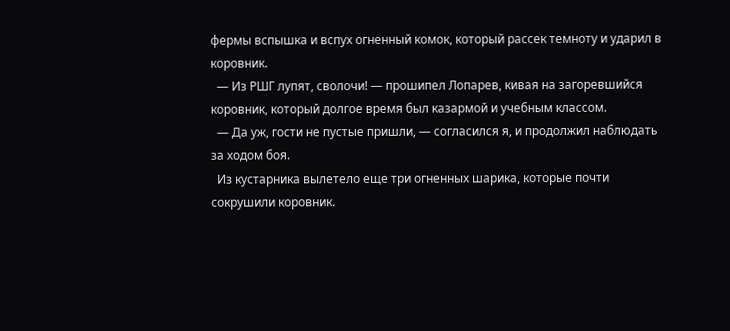фермы вспышка и вспух огненный комок, который рассек темноту и ударил в коровник.
  — Из РШГ лупят, сволочи! — прошипел Лопарев, кивая на загоревшийся коровник, который долгое время был казармой и учебным классом.
  — Да уж, гости не пустые пришли, — согласился я, и продолжил наблюдать за ходом боя.
  Из кустарника вылетело еще три огненных шарика, которые почти сокрушили коровник.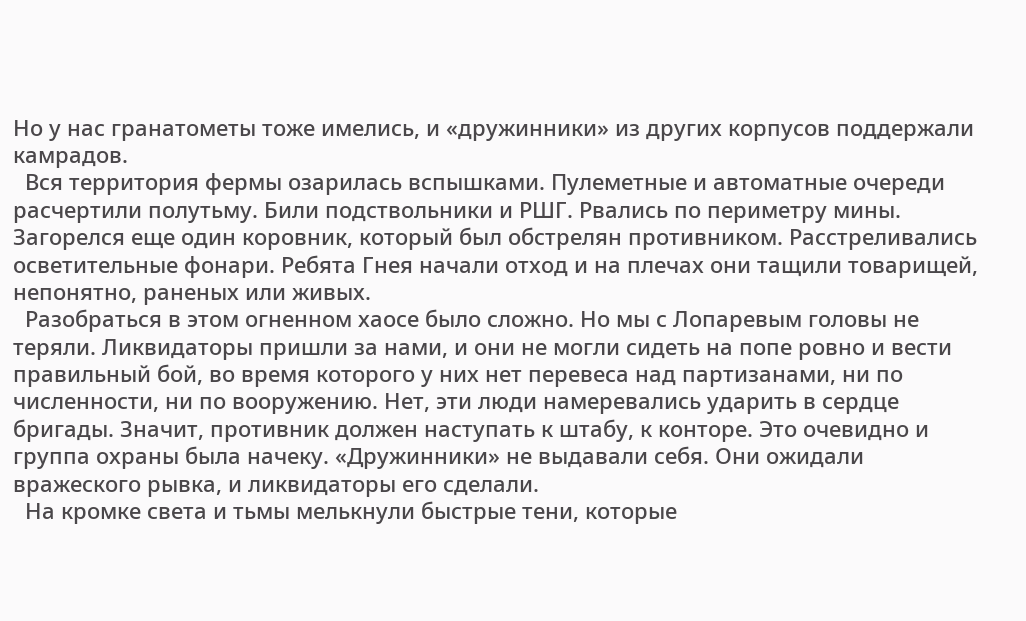Но у нас гранатометы тоже имелись, и «дружинники» из других корпусов поддержали камрадов.
  Вся территория фермы озарилась вспышками. Пулеметные и автоматные очереди расчертили полутьму. Били подствольники и РШГ. Рвались по периметру мины. Загорелся еще один коровник, который был обстрелян противником. Расстреливались осветительные фонари. Ребята Гнея начали отход и на плечах они тащили товарищей, непонятно, раненых или живых.
  Разобраться в этом огненном хаосе было сложно. Но мы с Лопаревым головы не теряли. Ликвидаторы пришли за нами, и они не могли сидеть на попе ровно и вести правильный бой, во время которого у них нет перевеса над партизанами, ни по численности, ни по вооружению. Нет, эти люди намеревались ударить в сердце бригады. Значит, противник должен наступать к штабу, к конторе. Это очевидно и группа охраны была начеку. «Дружинники» не выдавали себя. Они ожидали вражеского рывка, и ликвидаторы его сделали.
  На кромке света и тьмы мелькнули быстрые тени, которые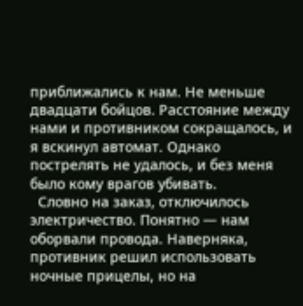приближались к нам. Не меньше двадцати бойцов. Расстояние между нами и противником сокращалось, и я вскинул автомат. Однако пострелять не удалось, и без меня было кому врагов убивать.
  Словно на заказ, отключилось электричество. Понятно — нам оборвали провода. Наверняка, противник решил использовать ночные прицелы, но на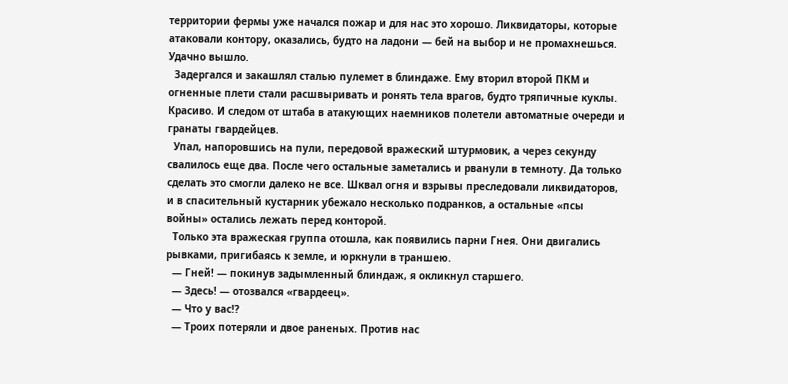территории фермы уже начался пожар и для нас это хорошо. Ликвидаторы, которые атаковали контору, оказались, будто на ладони — бей на выбор и не промахнешься. Удачно вышло.
  Задергался и закашлял сталью пулемет в блиндаже. Ему вторил второй ПКМ и огненные плети стали расшвыривать и ронять тела врагов, будто тряпичные куклы. Красиво. И следом от штаба в атакующих наемников полетели автоматные очереди и гранаты гвардейцев.
  Упал, напоровшись на пули, передовой вражеский штурмовик, а через секунду свалилось еще два. После чего остальные заметались и рванули в темноту. Да только сделать это смогли далеко не все. Шквал огня и взрывы преследовали ликвидаторов, и в спасительный кустарник убежало несколько подранков, а остальные «псы войны» остались лежать перед конторой.
  Только эта вражеская группа отошла, как появились парни Гнея. Они двигались рывками, пригибаясь к земле, и юркнули в траншею.
  — Гней! — покинув задымленный блиндаж, я окликнул старшего.
  — Здесь! — отозвался «гвардеец».
  — Что у вас!?
  — Троих потеряли и двое раненых. Против нас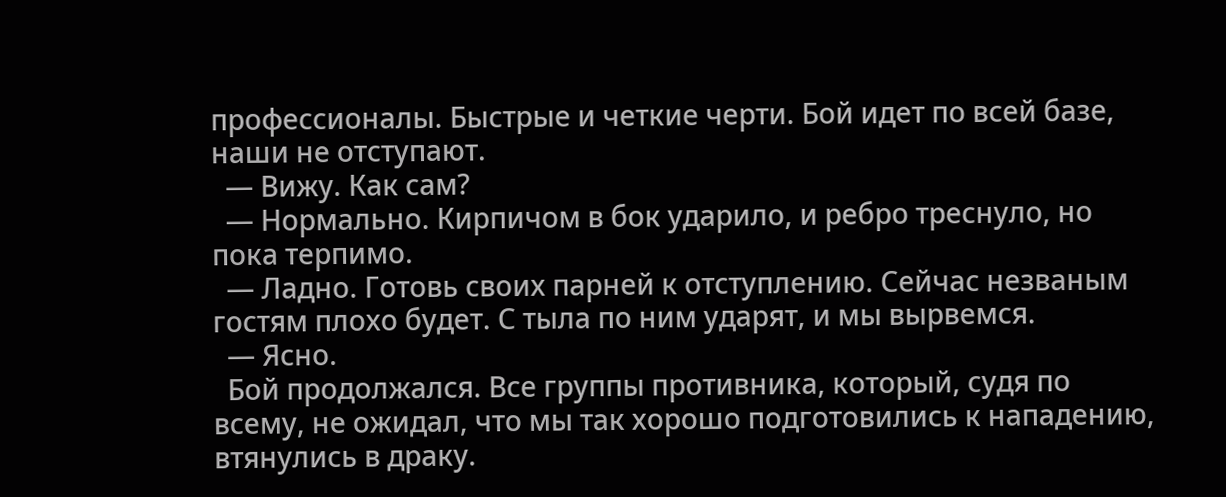профессионалы. Быстрые и четкие черти. Бой идет по всей базе, наши не отступают.
  — Вижу. Как сам?
  — Нормально. Кирпичом в бок ударило, и ребро треснуло, но пока терпимо.
  — Ладно. Готовь своих парней к отступлению. Сейчас незваным гостям плохо будет. С тыла по ним ударят, и мы вырвемся.
  — Ясно.
  Бой продолжался. Все группы противника, который, судя по всему, не ожидал, что мы так хорошо подготовились к нападению, втянулись в драку.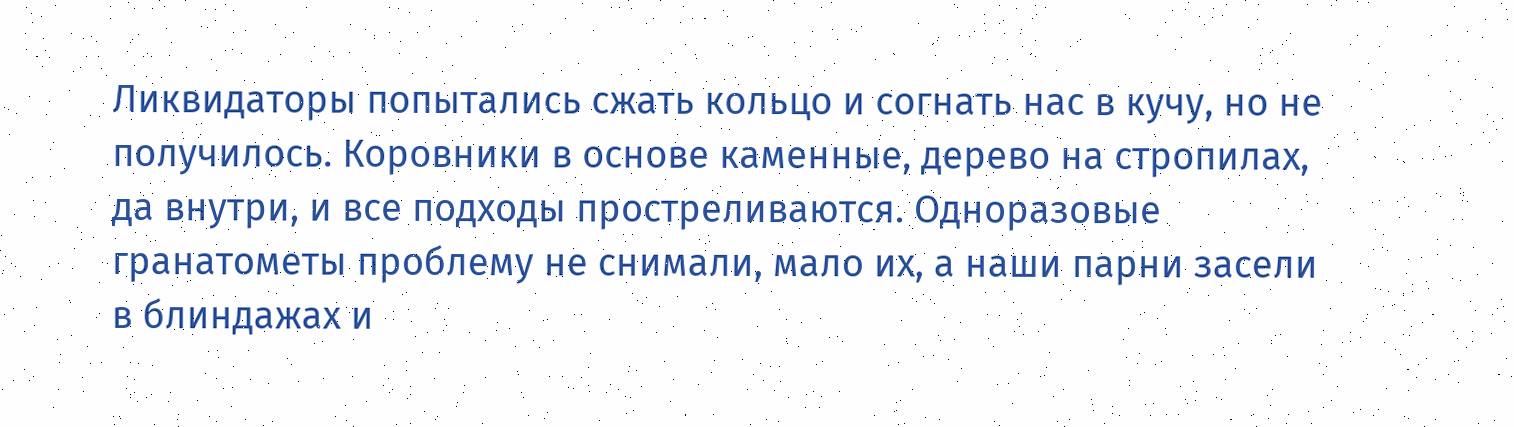Ликвидаторы попытались сжать кольцо и согнать нас в кучу, но не получилось. Коровники в основе каменные, дерево на стропилах, да внутри, и все подходы простреливаются. Одноразовые гранатометы проблему не снимали, мало их, а наши парни засели в блиндажах и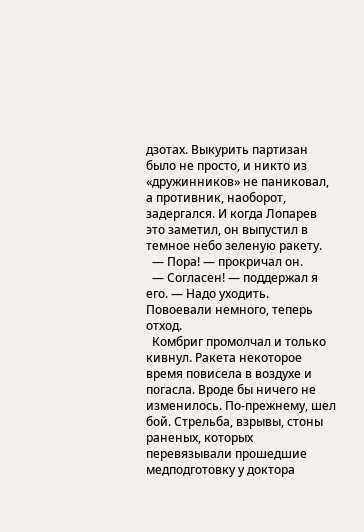дзотах. Выкурить партизан было не просто, и никто из «дружинников» не паниковал, а противник, наоборот, задергался. И когда Лопарев это заметил, он выпустил в темное небо зеленую ракету.
  — Пора! — прокричал он.
  — Согласен! — поддержал я его. — Надо уходить. Повоевали немного, теперь отход.
  Комбриг промолчал и только кивнул. Ракета некоторое время повисела в воздухе и погасла. Вроде бы ничего не изменилось. По-прежнему, шел бой. Стрельба, взрывы, стоны раненых, которых перевязывали прошедшие медподготовку у доктора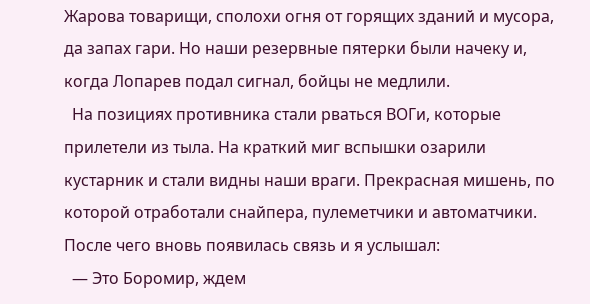Жарова товарищи, сполохи огня от горящих зданий и мусора, да запах гари. Но наши резервные пятерки были начеку и, когда Лопарев подал сигнал, бойцы не медлили.
  На позициях противника стали рваться ВОГи, которые прилетели из тыла. На краткий миг вспышки озарили кустарник и стали видны наши враги. Прекрасная мишень, по которой отработали снайпера, пулеметчики и автоматчики. После чего вновь появилась связь и я услышал:
  — Это Боромир, ждем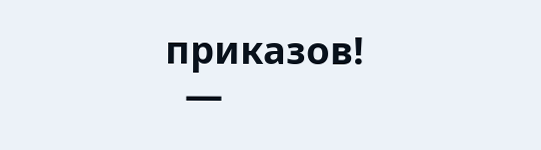приказов!
  —